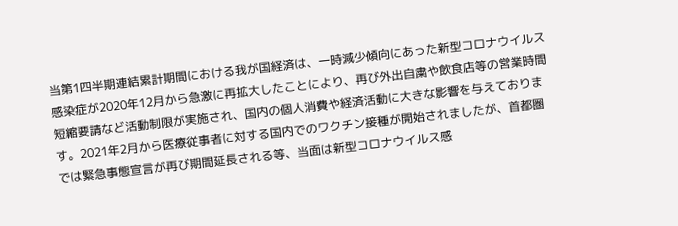当第1四半期連結累計期間における我が国経済は、一時減少傾向にあった新型コロナウイルス感染症が2020年12月から急激に再拡大したことにより、再び外出自粛や飲食店等の営業時間短縮要請など活動制限が実施され、国内の個人消費や経済活動に大きな影響を与えております。2021年2月から医療従事者に対する国内でのワクチン接種が開始されましたが、首都圏では緊急事態宣言が再び期間延長される等、当面は新型コロナウイルス感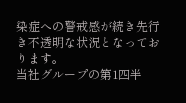染症への警戒感が続き先行き不透明な状況となっております。
当社グループの第1四半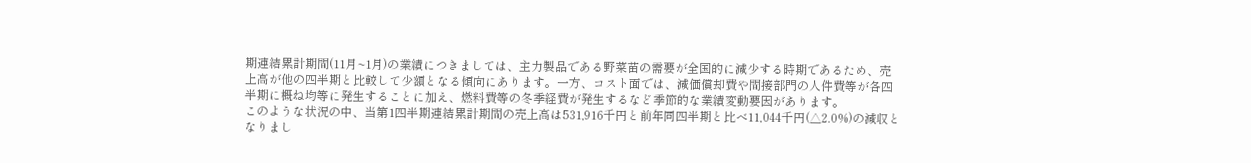期連結累計期間(11月~1月)の業績につきましては、主力製品である野菜苗の需要が全国的に減少する時期であるため、売上高が他の四半期と比較して少額となる傾向にあります。一方、コスト面では、減価償却費や間接部門の人件費等が各四半期に概ね均等に発生することに加え、燃料費等の冬季経費が発生するなど季節的な業績変動要因があります。
このような状況の中、当第1四半期連結累計期間の売上高は531,916千円と前年同四半期と比べ11,044千円(△2.0%)の減収となりまし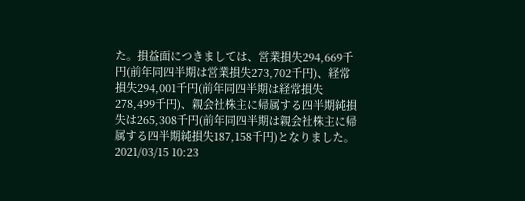た。損益面につきましては、営業損失294,669千円(前年同四半期は営業損失273,702千円)、経常損失294,001千円(前年同四半期は経常損失278,499千円)、親会社株主に帰属する四半期純損失は265,308千円(前年同四半期は親会社株主に帰属する四半期純損失187,158千円)となりました。
2021/03/15 10:23